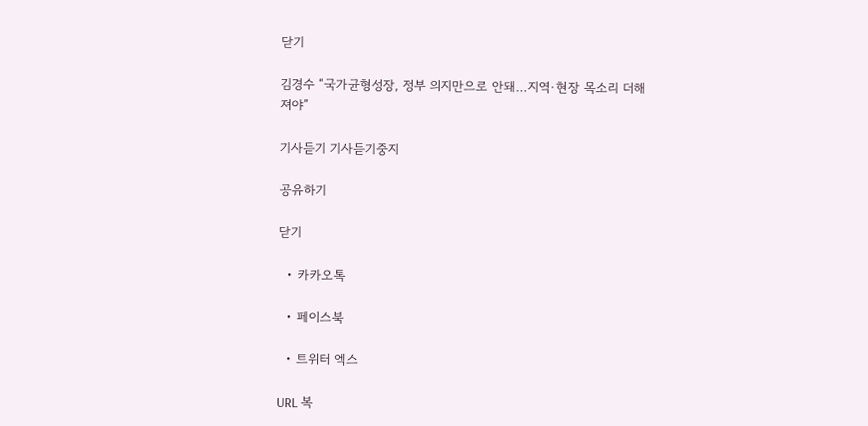닫기

김경수 “국가균형성장, 정부 의지만으로 안돼…지역·현장 목소리 더해져야”

기사듣기 기사듣기중지

공유하기

닫기

  • 카카오톡

  • 페이스북

  • 트위터 엑스

URL 복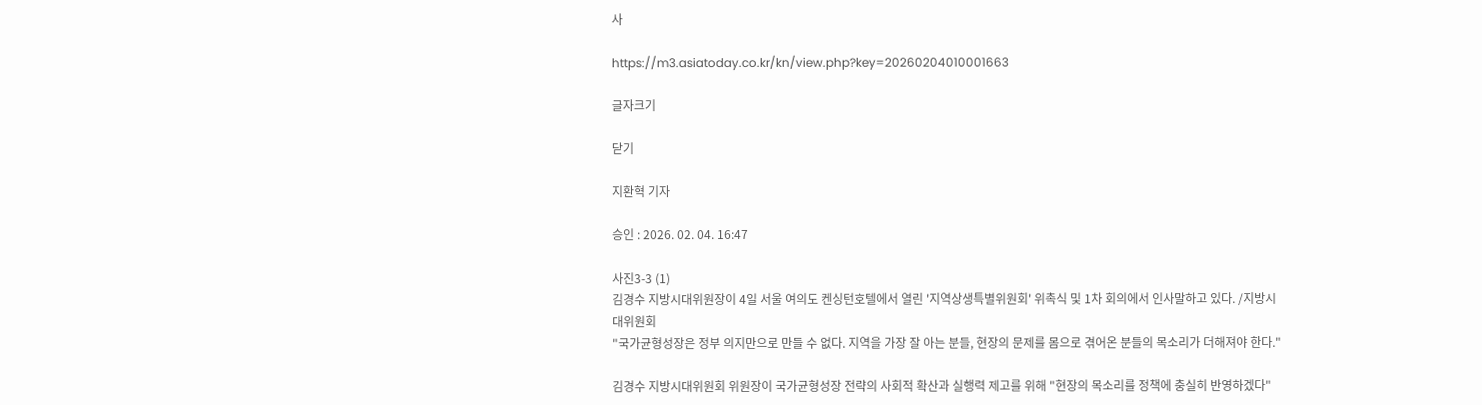사

https://m3.asiatoday.co.kr/kn/view.php?key=20260204010001663

글자크기

닫기

지환혁 기자

승인 : 2026. 02. 04. 16:47

사진3-3 (1)
김경수 지방시대위원장이 4일 서울 여의도 켄싱턴호텔에서 열린 '지역상생특별위원회' 위촉식 및 1차 회의에서 인사말하고 있다. /지방시대위원회
"국가균형성장은 정부 의지만으로 만들 수 없다. 지역을 가장 잘 아는 분들, 현장의 문제를 몸으로 겪어온 분들의 목소리가 더해져야 한다."

김경수 지방시대위원회 위원장이 국가균형성장 전략의 사회적 확산과 실행력 제고를 위해 "현장의 목소리를 정책에 충실히 반영하겠다"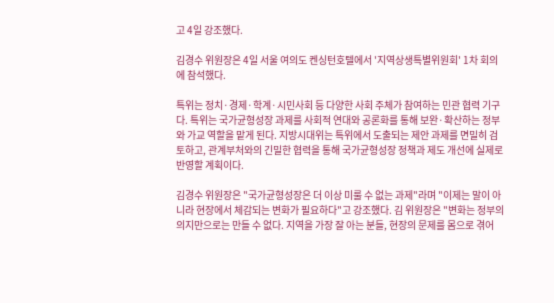고 4일 강조했다.

김경수 위원장은 4일 서울 여의도 켄싱턴호텔에서 '지역상생특별위원회' 1차 회의에 참석했다.

특위는 정치·경제·학계·시민사회 등 다양한 사회 주체가 참여하는 민관 협력 기구다. 특위는 국가균형성장 과제를 사회적 연대와 공론화를 통해 보완·확산하는 정부와 가교 역할을 맡게 된다. 지방시대위는 특위에서 도출되는 제안 과제를 면밀히 검토하고, 관계부처와의 긴밀한 협력을 통해 국가균형성장 정책과 제도 개선에 실제로 반영할 계획이다.

김경수 위원장은 "국가균형성장은 더 이상 미룰 수 없는 과제"라며 "이제는 말이 아니라 현장에서 체감되는 변화가 필요하다"고 강조했다. 김 위원장은 "변화는 정부의 의지만으로는 만들 수 없다. 지역을 가장 잘 아는 분들, 현장의 문제를 몸으로 겪어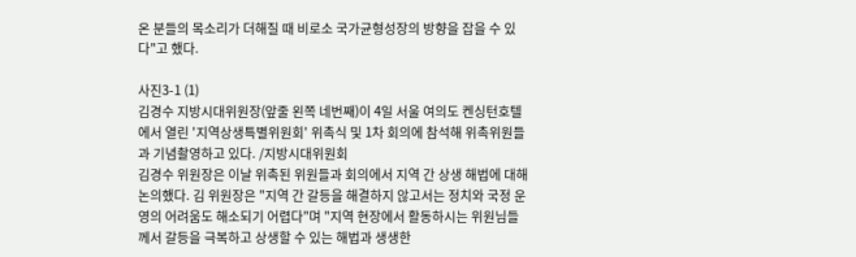온 분들의 목소리가 더해질 때 비로소 국가균형성장의 방향을 잡을 수 있다"고 했다.

사진3-1 (1)
김경수 지방시대위원장(앞줄 왼쪽 네번째)이 4일 서울 여의도 켄싱턴호텔에서 열린 '지역상생특별위원회' 위촉식 및 1차 회의에 참석해 위촉위원들과 기념촬영하고 있다. /지방시대위원회
김경수 위원장은 이날 위촉된 위원들과 회의에서 지역 간 상생 해법에 대해 논의했다. 김 위원장은 "지역 간 갈등을 해결하지 않고서는 정치와 국정 운영의 어려움도 해소되기 어렵다"며 "지역 현장에서 활동하시는 위원님들께서 갈등을 극복하고 상생할 수 있는 해법과 생생한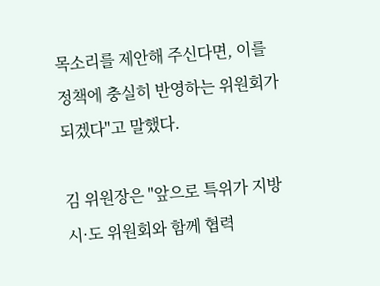목소리를 제안해 주신다면, 이를 정책에 충실히 반영하는 위원회가 되겠다"고 말했다.

김 위원장은 "앞으로 특위가 지방 시·도 위원회와 함께 협력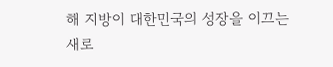해 지방이 대한민국의 성장을 이끄는 새로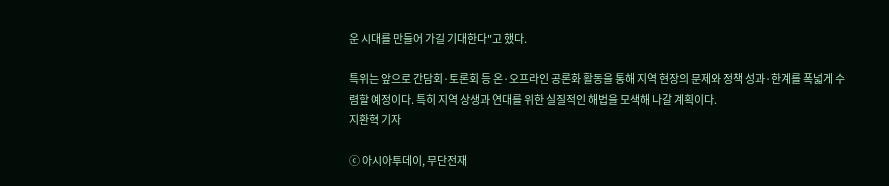운 시대를 만들어 가길 기대한다"고 했다.

특위는 앞으로 간담회·토론회 등 온·오프라인 공론화 활동을 통해 지역 현장의 문제와 정책 성과·한계를 폭넓게 수렴할 예정이다. 특히 지역 상생과 연대를 위한 실질적인 해법을 모색해 나갈 계획이다.
지환혁 기자

ⓒ 아시아투데이, 무단전재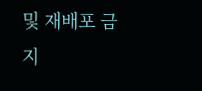및 재배포 금지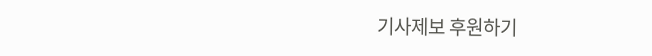기사제보 후원하기